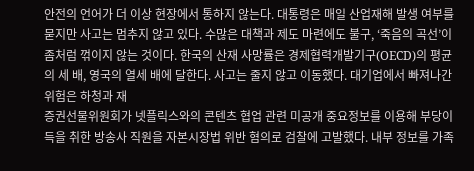안전의 언어가 더 이상 현장에서 통하지 않는다. 대통령은 매일 산업재해 발생 여부를 묻지만 사고는 멈추지 않고 있다. 수많은 대책과 제도 마련에도 불구, ‘죽음의 곡선’이 좀처럼 꺾이지 않는 것이다. 한국의 산재 사망률은 경제협력개발기구(OECD)의 평균의 세 배, 영국의 열세 배에 달한다. 사고는 줄지 않고 이동했다. 대기업에서 빠져나간 위험은 하청과 재
증권선물위원회가 넷플릭스와의 콘텐츠 협업 관련 미공개 중요정보를 이용해 부당이득을 취한 방송사 직원을 자본시장법 위반 혐의로 검찰에 고발했다. 내부 정보를 가족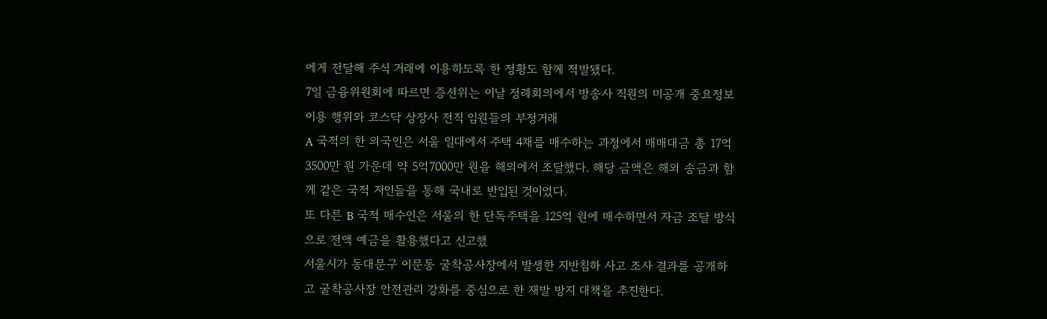에게 전달해 주식 거래에 이용하도록 한 정황도 함께 적발됐다.
7일 금융위원회에 따르면 증선위는 이날 정례회의에서 방송사 직원의 미공개 중요정보 이용 행위와 코스닥 상장사 전직 임원들의 부정거래
A 국적의 한 외국인은 서울 일대에서 주택 4채를 매수하는 과정에서 매매대금 총 17억3500만 원 가운데 약 5억7000만 원을 해외에서 조달했다. 해당 금액은 해외 송금과 함께 같은 국적 지인들을 통해 국내로 반입된 것이었다.
또 다른 B 국적 매수인은 서울의 한 단독주택을 125억 원에 매수하면서 자금 조달 방식으로 전액 예금을 활용했다고 신고했
서울시가 동대문구 이문동 굴착공사장에서 발생한 지반침하 사고 조사 결과를 공개하고 굴착공사장 안전관리 강화를 중심으로 한 재발 방지 대책을 추진한다.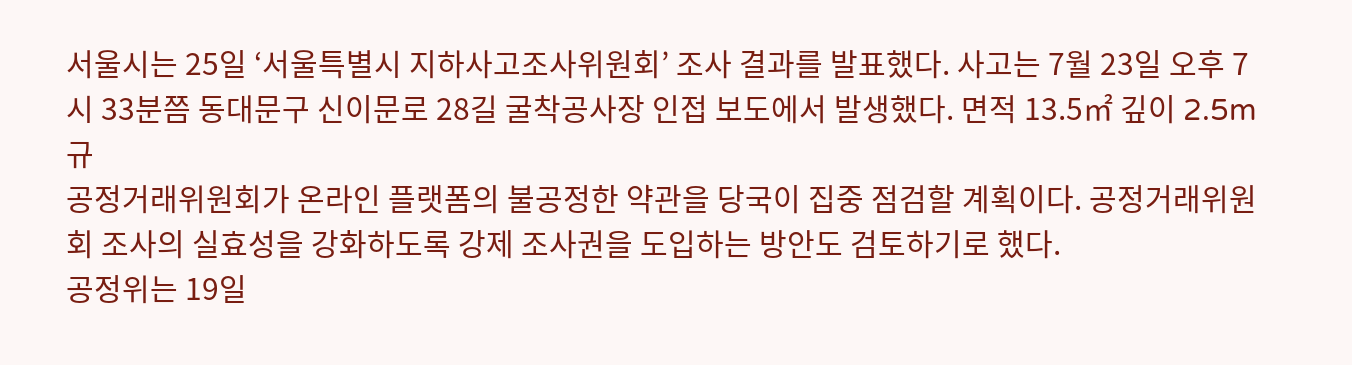서울시는 25일 ‘서울특별시 지하사고조사위원회’ 조사 결과를 발표했다. 사고는 7월 23일 오후 7시 33분쯤 동대문구 신이문로 28길 굴착공사장 인접 보도에서 발생했다. 면적 13.5㎡ 깊이 2.5m 규
공정거래위원회가 온라인 플랫폼의 불공정한 약관을 당국이 집중 점검할 계획이다. 공정거래위원회 조사의 실효성을 강화하도록 강제 조사권을 도입하는 방안도 검토하기로 했다.
공정위는 19일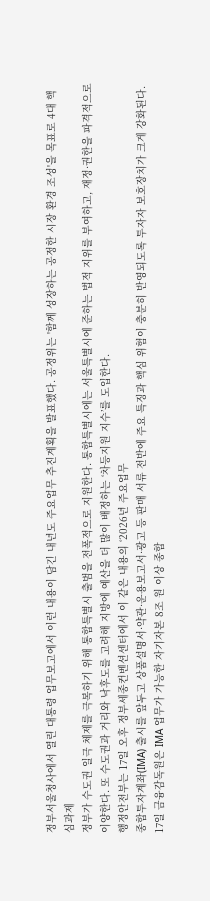정부서울청사에서 열린 대통령 업무보고에서 이런 내용이 담긴 내년도 주요업무 추진계획을 발표했다. 공정위는 '함께 성장하는 공정한 시장 환경 조성'을 목표로 4대 핵심과제
정부가 수도권 일극 체제를 극복하기 위해 통합특별시 출범을 전폭적으로 지원한다. 통합특별시에는 서울특별시에 준하는 법적 지위를 부여하고, 재정·권한을 파격적으로 이양한다. 또 수도권과 거리와 낙후도를 고려해 지방에 예산을 더 많이 배정하는 ‘차등지원 지수’를 도입한다.
행정안전부는 17일 오후 정부세종컨벤션센터에서 이 같은 내용의 ‘2026년 주요업무
종합투자계좌(IMA) 출시를 앞두고 상품설명서·약관·운용보고서·광고 등 판매 서류 전반에 주요 특징과 핵심 위험이 충분히 반영되도록 투자자 보호장치가 크게 강화된다.
17일 금융감독원은 IMA 업무가 가능한 자기자본 8조 원 이상 종합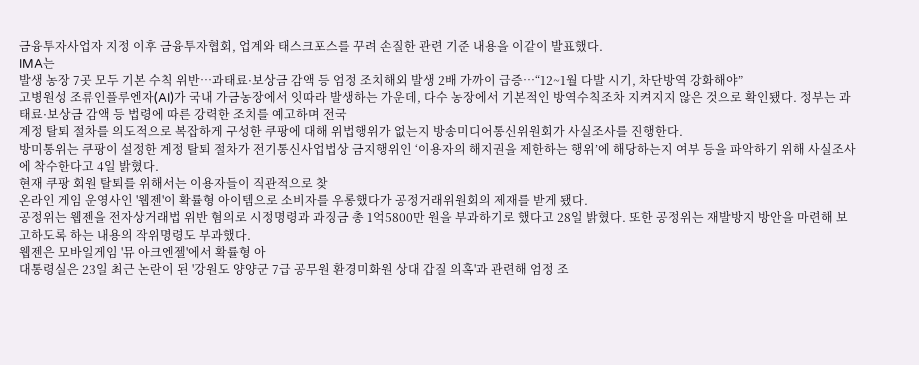금융투자사업자 지정 이후 금융투자협회, 업계와 태스크포스를 꾸려 손질한 관련 기준 내용을 이같이 발표했다.
IMA는
발생 농장 7곳 모두 기본 수칙 위반…과태료·보상금 감액 등 엄정 조치해외 발생 2배 가까이 급증…“12~1월 다발 시기, 차단방역 강화해야”
고병원성 조류인플루엔자(AI)가 국내 가금농장에서 잇따라 발생하는 가운데, 다수 농장에서 기본적인 방역수칙조차 지켜지지 않은 것으로 확인됐다. 정부는 과태료·보상금 감액 등 법령에 따른 강력한 조치를 예고하며 전국
계정 탈퇴 절차를 의도적으로 복잡하게 구성한 쿠팡에 대해 위법행위가 없는지 방송미디어통신위원회가 사실조사를 진행한다.
방미통위는 쿠팡이 설정한 계정 탈퇴 절차가 전기통신사업법상 금지행위인 ‘이용자의 해지권을 제한하는 행위’에 해당하는지 여부 등을 파악하기 위해 사실조사에 착수한다고 4일 밝혔다.
현재 쿠팡 회원 탈퇴를 위해서는 이용자들이 직관적으로 찾
온라인 게임 운영사인 '웹젠'이 확률형 아이템으로 소비자를 우롱했다가 공정거래위원회의 제재를 받게 됐다.
공정위는 웹젠을 전자상거래법 위반 혐의로 시정명령과 과징금 총 1억5800만 원을 부과하기로 했다고 28일 밝혔다. 또한 공정위는 재발방지 방안을 마련해 보고하도록 하는 내용의 작위명령도 부과했다.
웹젠은 모바일게임 '뮤 아크엔젤'에서 확률형 아
대통령실은 23일 최근 논란이 된 '강원도 양양군 7급 공무원 환경미화원 상대 갑질 의혹'과 관련해 엄정 조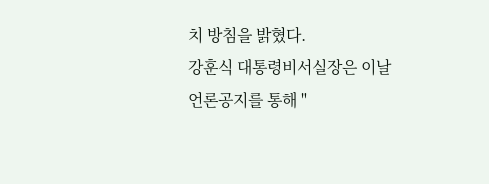치 방침을 밝혔다.
강훈식 대통령비서실장은 이날 언론공지를 통해 "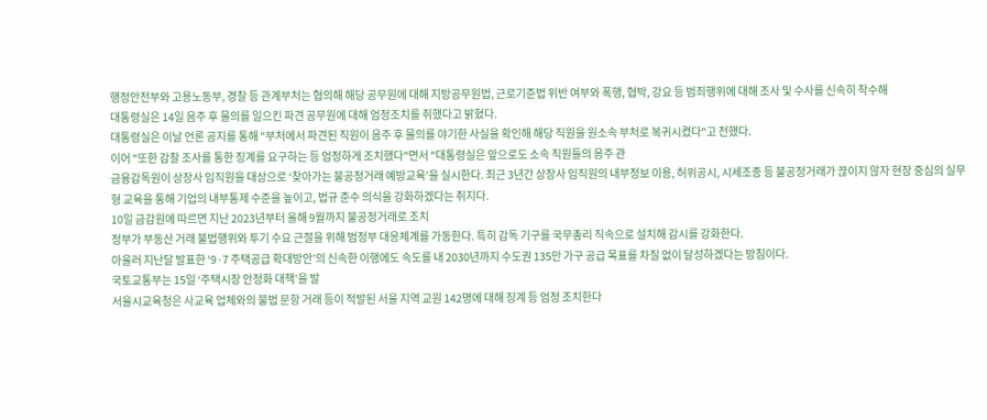행정안전부와 고용노동부, 경찰 등 관계부처는 협의해 해당 공무원에 대해 지방공무원법, 근로기준법 위반 여부와 폭행, 협박, 강요 등 범죄행위에 대해 조사 및 수사를 신속히 착수해
대통령실은 14일 음주 후 물의를 일으킨 파견 공무원에 대해 엄정조치를 취했다고 밝혔다.
대통령실은 이날 언론 공지를 통해 "부처에서 파견된 직원이 음주 후 물의를 야기한 사실을 확인해 해당 직원을 원소속 부처로 복귀시켰다"고 전했다.
이어 "또한 감찰 조사를 통한 징계를 요구하는 등 엄정하게 조치했다"면서 "대통령실은 앞으로도 소속 직원들의 음주 관
금융감독원이 상장사 임직원을 대상으로 ‘찾아가는 불공정거래 예방교육’을 실시한다. 최근 3년간 상장사 임직원의 내부정보 이용, 허위공시, 시세조종 등 불공정거래가 끊이지 않자 현장 중심의 실무형 교육을 통해 기업의 내부통제 수준을 높이고, 법규 준수 의식을 강화하겠다는 취지다.
10일 금감원에 따르면 지난 2023년부터 올해 9월까지 불공정거래로 조치
정부가 부동산 거래 불법행위와 투기 수요 근절을 위해 범정부 대응체계를 가동한다. 특히 감독 기구를 국무총리 직속으로 설치해 감시를 강화한다.
아울러 지난달 발표한 ‘9·7 주택공급 확대방안’의 신속한 이행에도 속도를 내 2030년까지 수도권 135만 가구 공급 목표를 차질 없이 달성하겠다는 방침이다.
국토교통부는 15일 ‘주택시장 안정화 대책’을 발
서울시교육청은 사교육 업체와의 불법 문항 거래 등이 적발된 서울 지역 교원 142명에 대해 징계 등 엄정 조치한다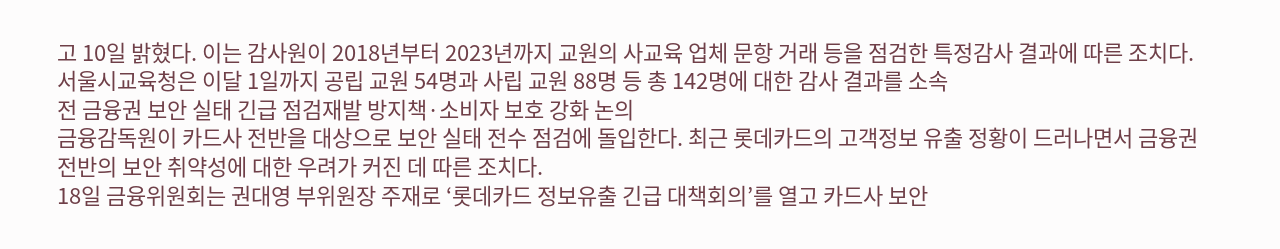고 10일 밝혔다. 이는 감사원이 2018년부터 2023년까지 교원의 사교육 업체 문항 거래 등을 점검한 특정감사 결과에 따른 조치다.
서울시교육청은 이달 1일까지 공립 교원 54명과 사립 교원 88명 등 총 142명에 대한 감사 결과를 소속
전 금융권 보안 실태 긴급 점검재발 방지책·소비자 보호 강화 논의
금융감독원이 카드사 전반을 대상으로 보안 실태 전수 점검에 돌입한다. 최근 롯데카드의 고객정보 유출 정황이 드러나면서 금융권 전반의 보안 취약성에 대한 우려가 커진 데 따른 조치다.
18일 금융위원회는 권대영 부위원장 주재로 ‘롯데카드 정보유출 긴급 대책회의’를 열고 카드사 보안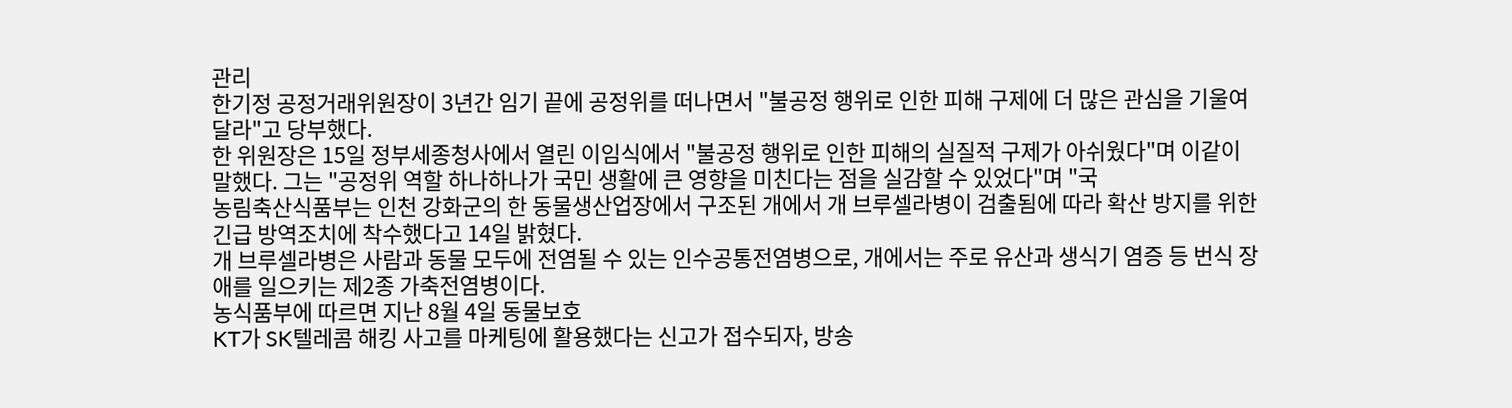관리
한기정 공정거래위원장이 3년간 임기 끝에 공정위를 떠나면서 "불공정 행위로 인한 피해 구제에 더 많은 관심을 기울여 달라"고 당부했다.
한 위원장은 15일 정부세종청사에서 열린 이임식에서 "불공정 행위로 인한 피해의 실질적 구제가 아쉬웠다"며 이같이 말했다. 그는 "공정위 역할 하나하나가 국민 생활에 큰 영향을 미친다는 점을 실감할 수 있었다"며 "국
농림축산식품부는 인천 강화군의 한 동물생산업장에서 구조된 개에서 개 브루셀라병이 검출됨에 따라 확산 방지를 위한 긴급 방역조치에 착수했다고 14일 밝혔다.
개 브루셀라병은 사람과 동물 모두에 전염될 수 있는 인수공통전염병으로, 개에서는 주로 유산과 생식기 염증 등 번식 장애를 일으키는 제2종 가축전염병이다.
농식품부에 따르면 지난 8월 4일 동물보호
KT가 SK텔레콤 해킹 사고를 마케팅에 활용했다는 신고가 접수되자, 방송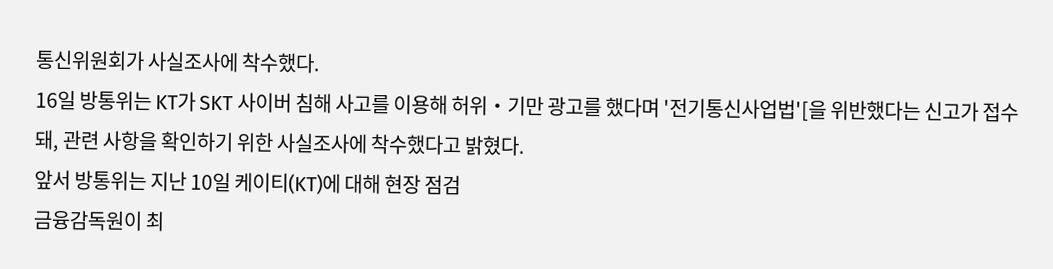통신위원회가 사실조사에 착수했다.
16일 방통위는 KT가 SKT 사이버 침해 사고를 이용해 허위‧기만 광고를 했다며 '전기통신사업법'[을 위반했다는 신고가 접수돼, 관련 사항을 확인하기 위한 사실조사에 착수했다고 밝혔다.
앞서 방통위는 지난 10일 케이티(KT)에 대해 현장 점검
금융감독원이 최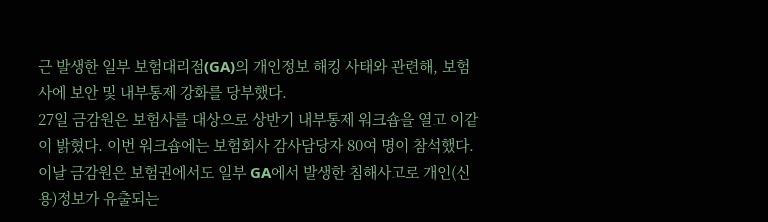근 발생한 일부 보험대리점(GA)의 개인정보 해킹 사태와 관련해, 보험사에 보안 및 내부통제 강화를 당부했다.
27일 금감원은 보험사를 대상으로 상반기 내부통제 워크숍을 열고 이같이 밝혔다. 이번 워크숍에는 보험회사 감사담당자 80여 명이 참석했다.
이날 금감원은 보험권에서도 일부 GA에서 발생한 침해사고로 개인(신용)정보가 유출되는